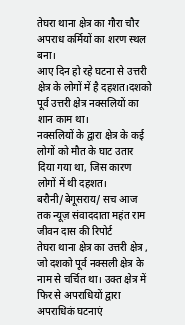तेघरा थाना क्षेत्र का गौरा चौर अपराध कर्मियों का शरण स्थल बना।
आए दिन हो रहे घटना से उत्तरी क्षेत्र के लोगों में है दहशत।दशको पूर्व उत्तरी क्षेत्र नक्सलियों का शान काम था।
नक्सलियों के द्वारा क्षेत्र के कई लोगों को मौत के घाट उतार दिया गया था, जिस कारण लोगों में थी दहशत।
बरौनी/बेगूसराय/ सच आज तक न्यूज़ संवाददाता महंत राम जीवन दास की रिपोर्ट
तेघरा थाना क्षेत्र का उत्तरी क्षेत्र , जो दशको पूर्व नक्सली क्षेत्र के नाम से चर्चित था। उक्त क्षेत्र में फिर से अपराधियों द्वारा अपराधिकं घटनाएं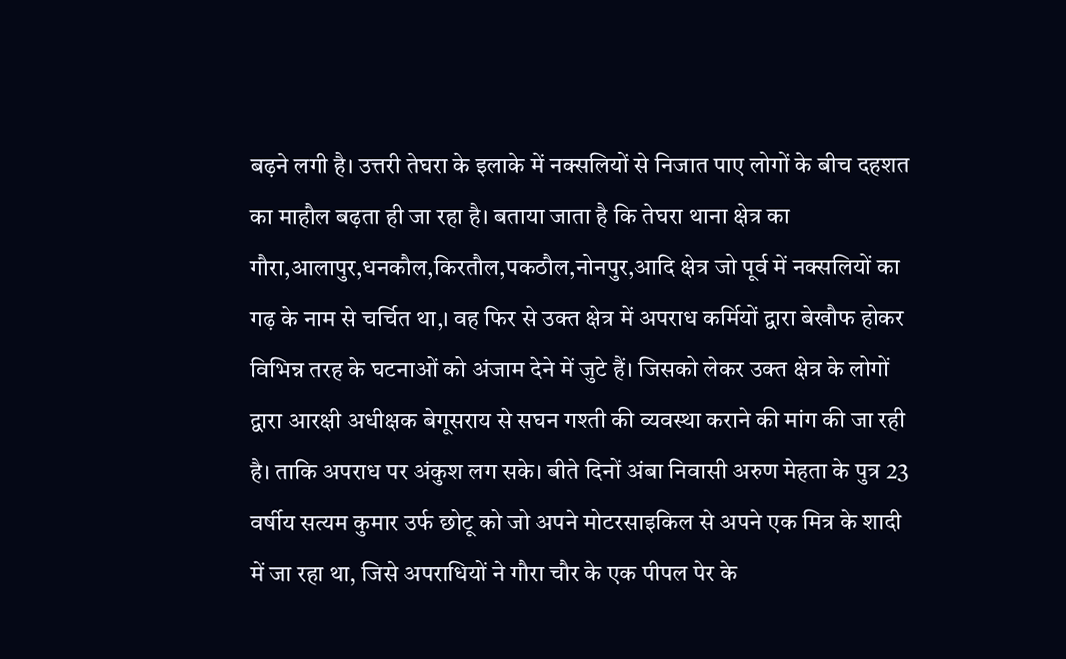बढ़ने लगी है। उत्तरी तेघरा के इलाके में नक्सलियों से निजात पाए लोगों के बीच दहशत का माहौल बढ़ता ही जा रहा है। बताया जाता है कि तेघरा थाना क्षेत्र का गौरा,आलापुर,धनकौल,किरतौल,पकठौल,नोनपुर,आदि क्षेत्र जो पूर्व में नक्सलियों का गढ़ के नाम से चर्चित था,। वह फिर से उक्त क्षेत्र में अपराध कर्मियों द्वारा बेखौफ होकर विभिन्न तरह के घटनाओं को अंजाम देने में जुटे हैं। जिसको लेकर उक्त क्षेत्र के लोगों द्वारा आरक्षी अधीक्षक बेगूसराय से सघन गश्ती की व्यवस्था कराने की मांग की जा रही है। ताकि अपराध पर अंकुश लग सके। बीते दिनों अंबा निवासी अरुण मेहता के पुत्र 23 वर्षीय सत्यम कुमार उर्फ छोटू को जो अपने मोटरसाइकिल से अपने एक मित्र के शादी में जा रहा था, जिसे अपराधियों ने गौरा चौर के एक पीपल पेर के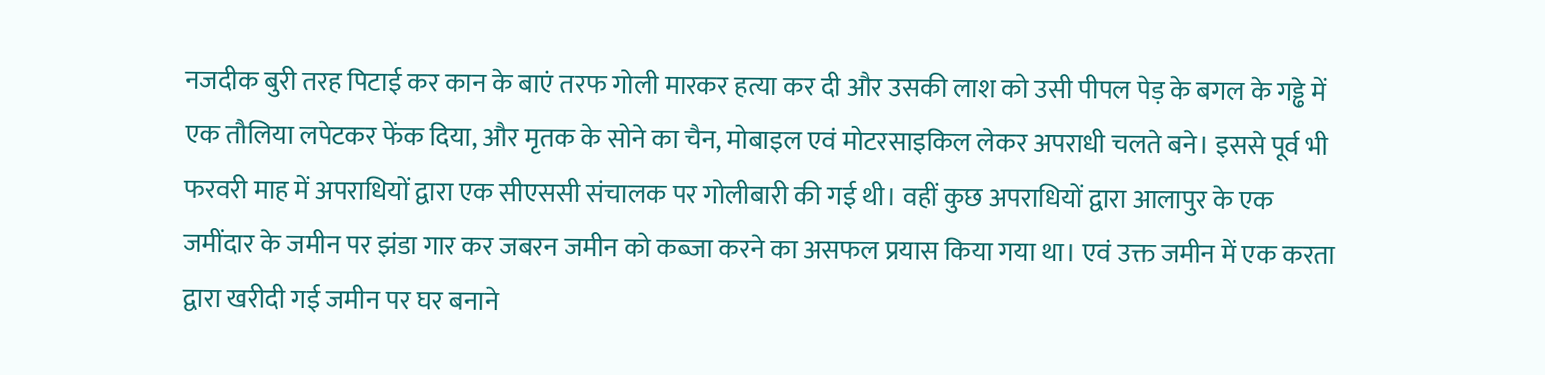नजदीक बुरी तरह पिटाई कर कान के बाएं तरफ गोली मारकर हत्या कर दी और उसकी लाश को उसी पीपल पेड़ के बगल के गड्ढे में एक तौलिया लपेटकर फेंक दिया, और मृतक के सोने का चैन, मोबाइल एवं मोटरसाइकिल लेकर अपराधी चलते बने। इससे पूर्व भी फरवरी माह में अपराधियों द्वारा एक सीएससी संचालक पर गोलीबारी की गई थी। वहीं कुछ अपराधियों द्वारा आलापुर के एक जमींदार के जमीन पर झंडा गार कर जबरन जमीन को कब्जा करने का असफल प्रयास किया गया था। एवं उक्त जमीन में एक करता द्वारा खरीदी गई जमीन पर घर बनाने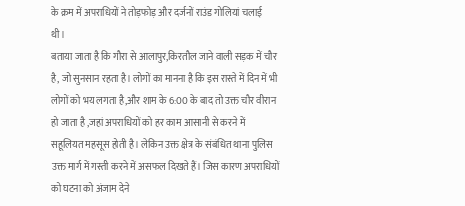के क्रम में अपराधियों ने तोड़फोड़ और दर्जनों राउंड गोलियां चलाई थी।
बताया जाता है कि गौरा से आलापुर,किरतौल जाने वाली सड़क में चौर है, जो सुनसान रहता है। लोगों का मानना है कि इस रास्ते में दिन में भी लोगों को भय लगता है,और शाम के 6:00 के बाद तो उक्त चौर वीरान हो जाता है ,जहां अपराधियों को हर काम आसानी से करने में सहूलियत महसूस होती है। लेकिन उक्त क्षेत्र के संबंधित थाना पुलिस उक्त मार्ग में गस्ती करने में असफल दिखते हैं। जिस कारण अपराधियों को घटना को अंजाम देने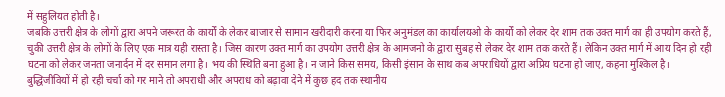में सहुलियत होती है।
जबकि उत्तरी क्षेत्र के लोगों द्वारा अपने जरूरत के कार्यों के लेकर बाजार से सामान खरीदारी करना या फिर अनुमंडल का कार्यालयओ के कार्यों को लेकर देर शाम तक उक्त मार्ग का ही उपयोग करते हैं, चुकी उत्तरी क्षेत्र के लोगों के लिए एक मात्र यही रास्ता है। जिस कारण उक्त मार्ग का उपयोग उत्तरी क्षेत्र के आमजनो के द्वारा सुबह से लेकर देर शाम तक करते हैं। लेकिन उक्त मार्ग में आय दिन हो रही घटना को लेकर जनता जनार्दन में दर समान लगा है। भय की स्थिति बना हुआ है। न जाने किस समय, किसी इंसान के साथ कब अपराधियों द्वारा अप्रिय घटना हो जाए, कहना मुश्किल है।
बुद्धिजीवियों में हो रही चर्चा को गर माने तो अपराधी और अपराध को बढ़ावा देने में कुछ हद तक स्थानीय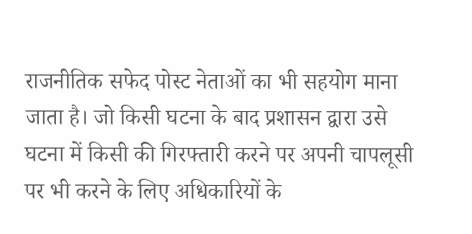राजनीतिक सफेद पोस्ट नेताओं का भी सहयोग माना जाता है। जो किसी घटना के बाद प्रशासन द्वारा उसे घटना में किसी की गिरफ्तारी करने पर अपनी चापलूसी पर भी करने के लिए अधिकारियों के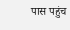पास पहुंच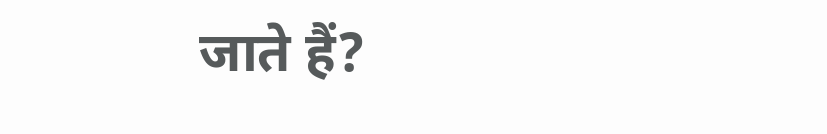जाते हैं?